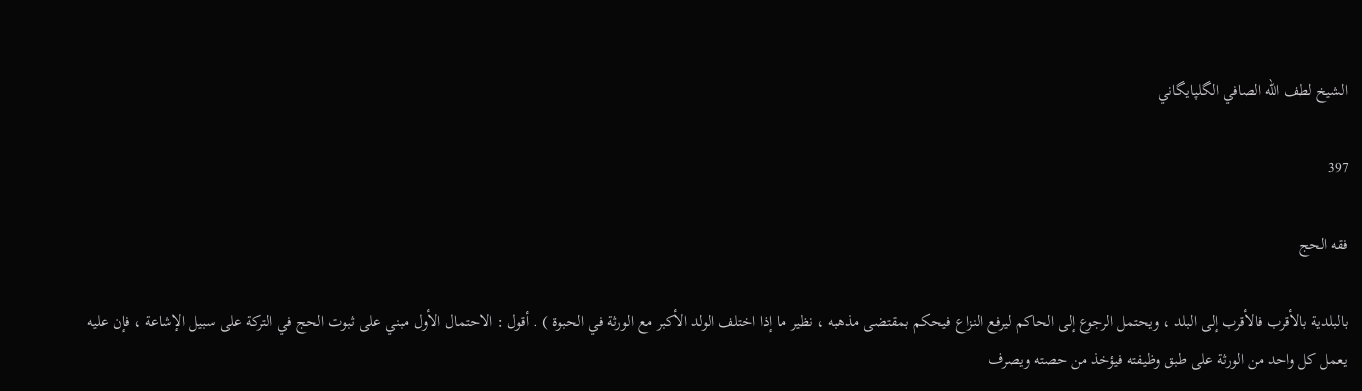الشيخ لطف الله الصافي الگلپايگاني

397

فقه الحج

بالبلدية بالأقرب فالأقرب إلى البلد ، ويحتمل الرجوع إلى الحاكم ليرفع النزاع فيحكم بمقتضى مذهبه ، نظير ما إذا اختلف الولد الأكبر مع الورثة في الحبوة ) . أقول : الاحتمال الأول مبني على ثبوت الحج في التركة على سبيل الإشاعة ، فإن عليه يعمل كل واحد من الورثة على طبق وظيفته فيؤخذ من حصته ويصرف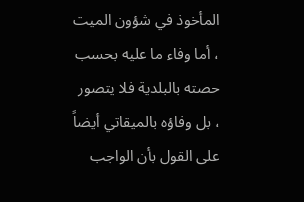المأخوذ في شؤون الميت ، أما وفاء ما عليه بحسب حصته بالبلدية فلا يتصور ، بل وفاؤه بالميقاتي أيضاً على القول بأن الواجب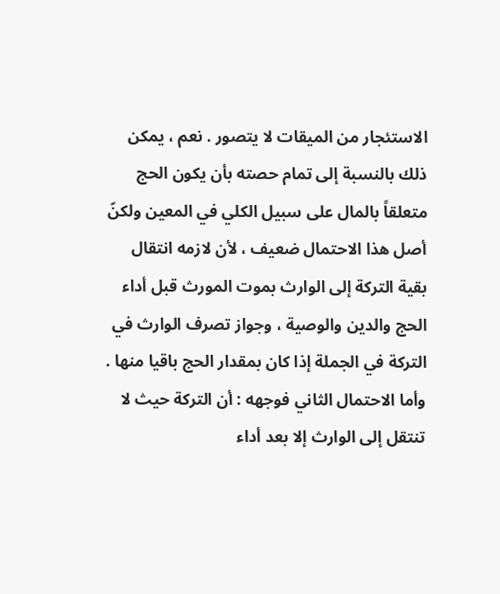الاستئجار من الميقات لا يتصور . نعم ، يمكن ذلك بالنسبة إلى تمام حصته بأن يكون الحج متعلقاً بالمال على سبيل الكلي في المعين ولكنّ أصل هذا الاحتمال ضعيف ، لأن لازمه انتقال بقية التركة إلى الوارث بموت المورث قبل أداء الحج والدين والوصية ، وجواز تصرف الوارث في التركة في الجملة إذا كان بمقدار الحج باقيا منها . وأما الاحتمال الثاني فوجهه : أن التركة حيث لا تنتقل إلى الوارث إلا بعد أداء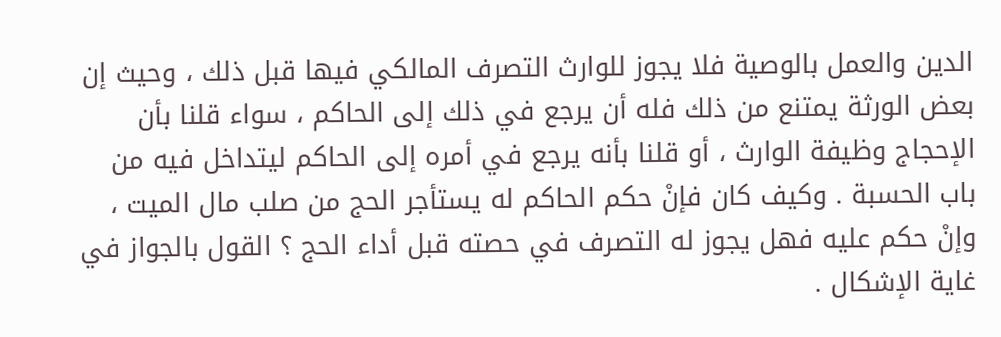الدين والعمل بالوصية فلا يجوز للوارث التصرف المالكي فيها قبل ذلك ، وحيث إن بعض الورثة يمتنع من ذلك فله أن يرجع في ذلك إلى الحاكم ، سواء قلنا بأن الإحجاج وظيفة الوارث ، أو قلنا بأنه يرجع في أمره إلى الحاكم ليتداخل فيه من باب الحسبة . وكيف كان فإنْ حكم الحاكم له يستأجر الحج من صلب مال الميت ، وإنْ حكم عليه فهل يجوز له التصرف في حصته قبل أداء الحج ؟ القول بالجواز في غاية الإشكال .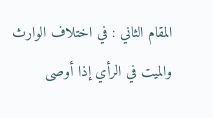المقام الثاني : في اختلاف الوارث والميت في الرأي إذا أوصى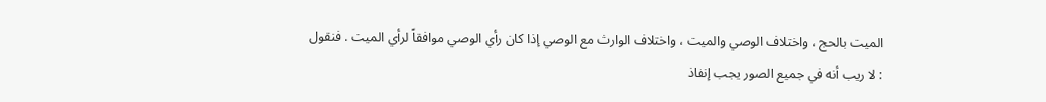الميت بالحج ، واختلاف الوصي والميت ، واختلاف الوارث مع الوصي إذا كان رأي الوصي موافقاً لرأي الميت . فنقول : لا ريب أنه في جميع الصور يجب إنفاذ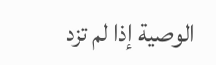الوصية إذا لم تزد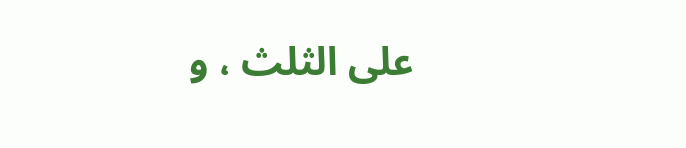على الثلث ، و